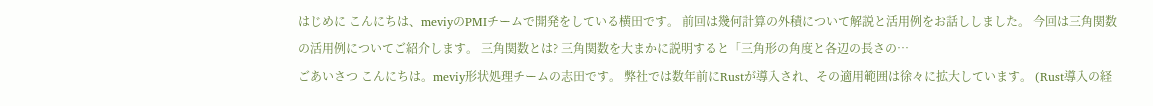はじめに こんにちは、meviyのPMIチームで開発をしている横田です。 前回は幾何計算の外積について解説と活用例をお話ししました。 今回は三角関数の活用例についてご紹介します。 三角関数とは? 三角関数を大まかに説明すると「三角形の角度と各辺の長さの…
ごあいさつ こんにちは。meviy形状処理チームの志田です。 弊社では数年前にRustが導入され、その適用範囲は徐々に拡大しています。 (Rust導入の経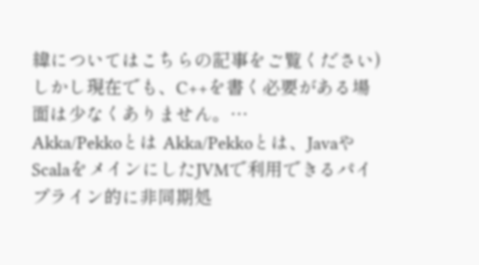緯についてはこちらの記事をご覧ください) しかし現在でも、C++を書く必要がある場面は少なくありません。…
Akka/Pekkoとは Akka/Pekkoとは、JavaやScalaをメインにしたJVMで利用できるパイプライン的に非同期処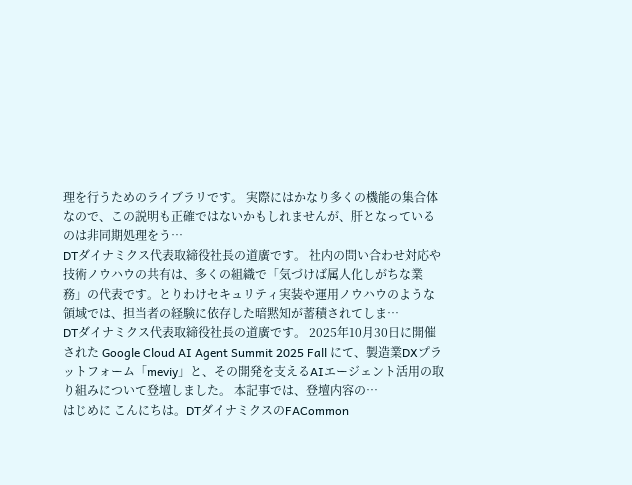理を行うためのライブラリです。 実際にはかなり多くの機能の集合体なので、この説明も正確ではないかもしれませんが、肝となっているのは非同期処理をう…
DTダイナミクス代表取締役社長の道廣です。 社内の問い合わせ対応や技術ノウハウの共有は、多くの組織で「気づけば属人化しがちな業務」の代表です。とりわけセキュリティ実装や運用ノウハウのような領域では、担当者の経験に依存した暗黙知が蓄積されてしま…
DTダイナミクス代表取締役社長の道廣です。 2025年10月30日に開催された Google Cloud AI Agent Summit 2025 Fall にて、製造業DXプラットフォーム「meviy」と、その開発を支えるAIエージェント活用の取り組みについて登壇しました。 本記事では、登壇内容の…
はじめに こんにちは。DTダイナミクスのFACommon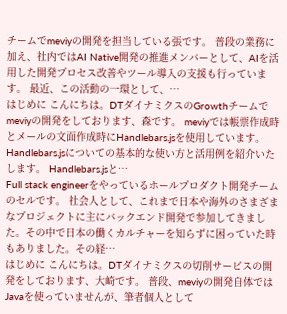チームでmeviyの開発を担当している張です。 普段の業務に加え、社内ではAI Native開発の推進メンバーとして、AIを活用した開発プロセス改善やツール導入の支援も行っています。 最近、この活動の一環として、…
はじめに こんにちは。DTダイナミクスのGrowthチームでmeviyの開発をしております、森です。 meviyでは帳票作成時とメールの文面作成時にHandlebars.jsを使用しています。 Handlebars.jsについての基本的な使い方と活用例を紹介いたします。 Handlebars.jsと…
Full stack engineerをやっているホールプロダクト開発チームのセルです。 社会人として、これまで日本や海外のさまざまなプロジェクトに主にバックエンド開発で参加してきました。その中で日本の働くカルチャーを知らずに困っていた時もありました。その経…
はじめに こんにちは。DTダイナミクスの切削サービスの開発をしております、大崎です。 普段、meviyの開発自体ではJavaを使っていませんが、筆者個人として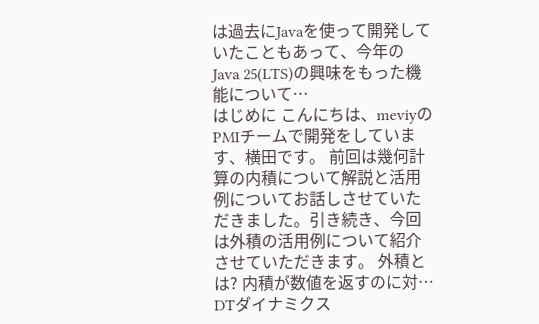は過去にJavaを使って開発していたこともあって、今年の Java 25(LTS)の興味をもった機能について…
はじめに こんにちは、meviyのPMIチームで開発をしています、横田です。 前回は幾何計算の内積について解説と活用例についてお話しさせていただきました。引き続き、今回は外積の活用例について紹介させていただきます。 外積とは? 内積が数値を返すのに対…
DTダイナミクス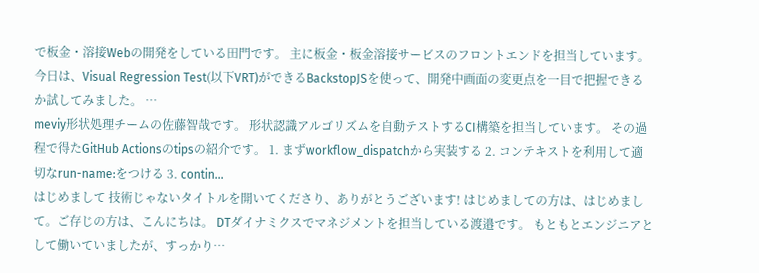で板金・溶接Webの開発をしている田門です。 主に板金・板金溶接サービスのフロントエンドを担当しています。 今日は、Visual Regression Test(以下VRT)ができるBackstopJSを使って、開発中画面の変更点を一目で把握できるか試してみました。 …
meviy形状処理チームの佐藤智哉です。 形状認識アルゴリズムを自動テストするCI構築を担当しています。 その過程で得たGitHub Actionsのtipsの紹介です。 1. まずworkflow_dispatchから実装する 2. コンテキストを利用して適切なrun-name:をつける 3. contin…
はじめまして 技術じゃないタイトルを開いてくださり、ありがとうございます! はじめましての方は、はじめまして。ご存じの方は、こんにちは。 DTダイナミクスでマネジメントを担当している渡邉です。 もともとエンジニアとして働いていましたが、すっかり…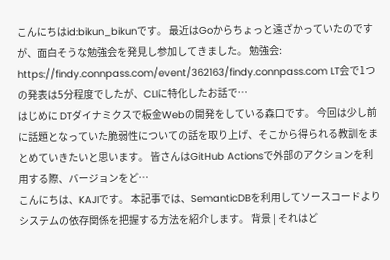こんにちはid:bikun_bikunです。 最近はGoからちょっと遠ざかっていたのですが、面白そうな勉強会を発見し参加してきました。 勉強会: https://findy.connpass.com/event/362163/findy.connpass.com LT会で1つの発表は5分程度でしたが、CLIに特化したお話で…
はじめに DTダイナミクスで板金Webの開発をしている森口です。 今回は少し前に話題となっていた脆弱性についての話を取り上げ、そこから得られる教訓をまとめていきたいと思います。 皆さんはGitHub Actionsで外部のアクションを利用する際、バージョンをど…
こんにちは、KAJIです。 本記事では、SemanticDBを利用してソースコードよりシステムの依存関係を把握する方法を紹介します。 背景 | それはど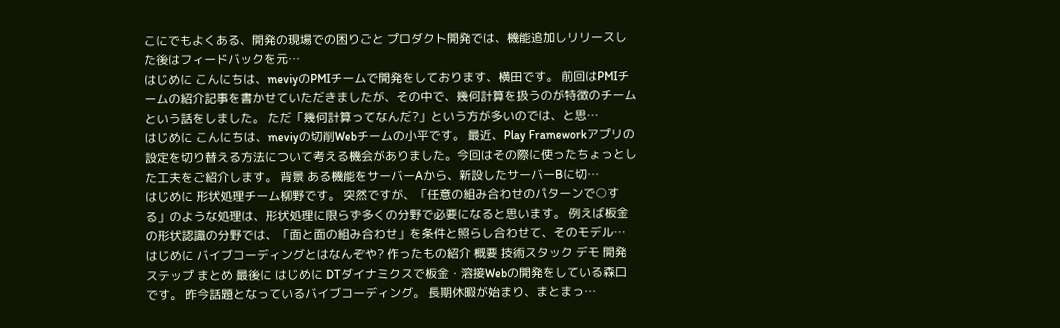こにでもよくある、開発の現場での困りごと プロダクト開発では、機能追加しリリースした後はフィードバックを元…
はじめに こんにちは、meviyのPMIチームで開発をしております、横田です。 前回はPMIチームの紹介記事を書かせていただきましたが、その中で、幾何計算を扱うのが特徴のチームという話をしました。 ただ「幾何計算ってなんだ?」という方が多いのでは、と思…
はじめに こんにちは、meviyの切削Webチームの小平です。 最近、Play Frameworkアプリの設定を切り替える方法について考える機会がありました。今回はその際に使ったちょっとした工夫をご紹介します。 背景 ある機能をサーバーAから、新設したサーバーBに切…
はじめに 形状処理チーム柳野です。 突然ですが、「任意の組み合わせのパターンで○する」のような処理は、形状処理に限らず多くの分野で必要になると思います。 例えば板金の形状認識の分野では、「面と面の組み合わせ」を条件と照らし合わせて、そのモデル…
はじめに バイブコーディングとはなんぞや? 作ったもの紹介 概要 技術スタック デモ 開発ステップ まとめ 最後に はじめに DTダイナミクスで板金・溶接Webの開発をしている森口です。 昨今話題となっているバイブコーディング。 長期休暇が始まり、まとまっ…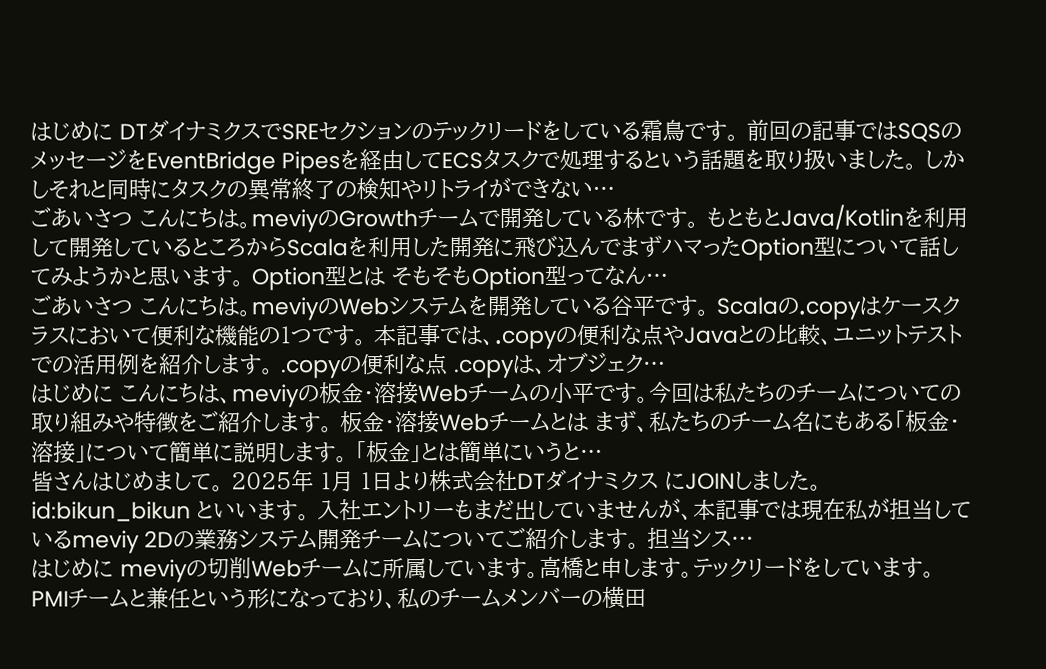はじめに DTダイナミクスでSREセクションのテックリードをしている霜鳥です。 前回の記事ではSQSのメッセージをEventBridge Pipesを経由してECSタスクで処理するという話題を取り扱いました。 しかしそれと同時にタスクの異常終了の検知やリトライができない…
ごあいさつ こんにちは。meviyのGrowthチームで開発している林です。 もともとJava/Kotlinを利用して開発しているところからScalaを利用した開発に飛び込んでまずハマったOption型について話してみようかと思います。 Option型とは そもそもOption型ってなん…
ごあいさつ こんにちは。meviyのWebシステムを開発している谷平です。 Scalaの.copyはケースクラスにおいて便利な機能の1つです。 本記事では、.copyの便利な点やJavaとの比較、ユニットテストでの活用例を紹介します。 .copyの便利な点 .copyは、オブジェク…
はじめに こんにちは、meviyの板金・溶接Webチームの小平です。今回は私たちのチームについての取り組みや特徴をご紹介します。 板金・溶接Webチームとは まず、私たちのチーム名にもある「板金・溶接」について簡単に説明します。 「板金」とは簡単にいうと…
皆さんはじめまして。 2025年 1月 1日より株式会社DTダイナミクス にJOINしました。 id:bikun_bikun といいます。 入社エントリーもまだ出していませんが、本記事では現在私が担当しているmeviy 2Dの業務システム開発チームについてご紹介します。 担当シス…
はじめに meviyの切削Webチームに所属しています。高橋と申します。テックリードをしています。 PMIチームと兼任という形になっており、私のチームメンバーの横田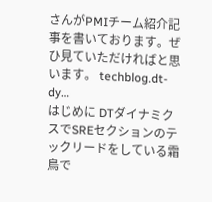さんがPMIチーム紹介記事を書いております。ぜひ見ていただければと思います。 techblog.dt-dy…
はじめに DTダイナミクスでSREセクションのテックリードをしている霜鳥で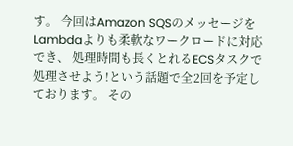す。 今回はAmazon SQSのメッセージをLambdaよりも柔軟なワークロードに対応でき、 処理時間も長くとれるECSタスクで処理させよう!という話題で全2回を予定しております。 その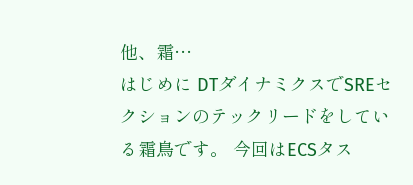他、霜…
はじめに DTダイナミクスでSREセクションのテックリードをしている霜鳥です。 今回はECSタス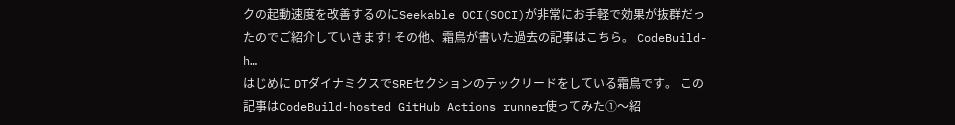クの起動速度を改善するのにSeekable OCI(SOCI)が非常にお手軽で効果が抜群だったのでご紹介していきます! その他、霜鳥が書いた過去の記事はこちら。 CodeBuild-h…
はじめに DTダイナミクスでSREセクションのテックリードをしている霜鳥です。 この記事はCodeBuild-hosted GitHub Actions runner使ってみた①〜紹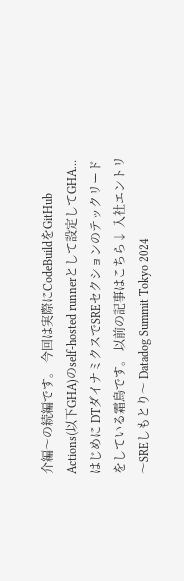介編〜の続編です。 今回は実際にCodeBuildをGitHub Actions(以下GHA)のself-hosted runnerとして設定してGHA…
はじめに DTダイナミクスでSREセクションのテックリードをしている霜鳥です。 以前の記事はこちら↓ 入社エントリ〜SREしもとり〜 Datadog Summit Tokyo 2024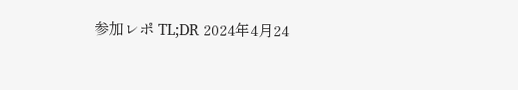参加レポ TL;DR 2024年4月24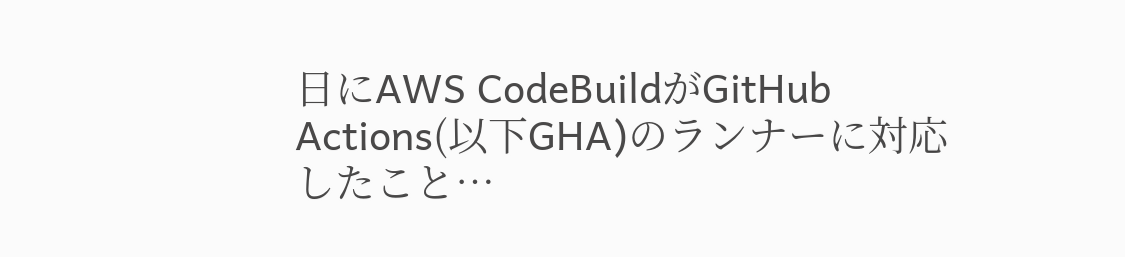日にAWS CodeBuildがGitHub Actions(以下GHA)のランナーに対応したこと…